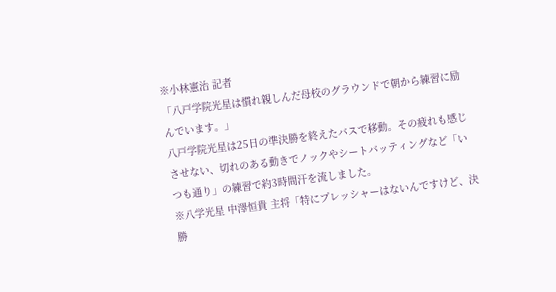※小林憲治 記者
「八戸学院光星は慣れ親しんだ母校のグラウンドで朝から練習に励んでいます。」
八戸学院光星は25日の準決勝を終えたバスで移動。その疲れも感じさせない、切れのある動きでノックやシートバッティングなど「いつも通り」の練習で約3時間汗を流しました。
※八学光星 中澤恒貴 主将「特にプレッシャーはないんですけど、決勝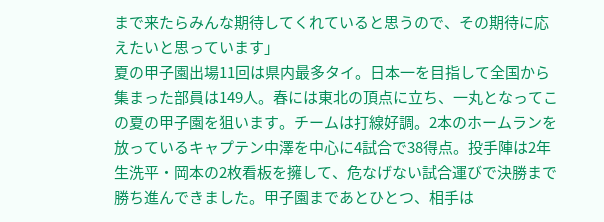まで来たらみんな期待してくれていると思うので、その期待に応えたいと思っています」
夏の甲子園出場11回は県内最多タイ。日本一を目指して全国から集まった部員は149人。春には東北の頂点に立ち、一丸となってこの夏の甲子園を狙います。チームは打線好調。2本のホームランを放っているキャプテン中澤を中心に4試合で38得点。投手陣は2年生洗平・岡本の2枚看板を擁して、危なげない試合運びで決勝まで勝ち進んできました。甲子園まであとひとつ、相手は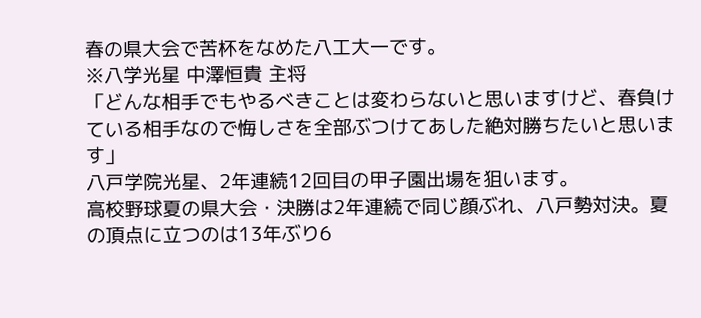春の県大会で苦杯をなめた八工大一です。
※八学光星 中澤恒貴 主将
「どんな相手でもやるべきことは変わらないと思いますけど、春負けている相手なので悔しさを全部ぶつけてあした絶対勝ちたいと思います」
八戸学院光星、2年連続12回目の甲子園出場を狙います。
高校野球夏の県大会・決勝は2年連続で同じ顔ぶれ、八戸勢対決。夏の頂点に立つのは13年ぶり6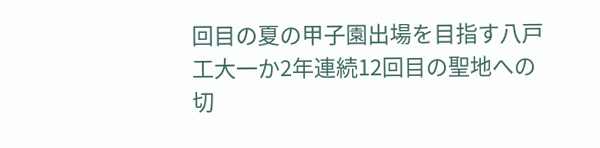回目の夏の甲子園出場を目指す八戸工大一か2年連続12回目の聖地への切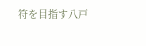符を目指す八戸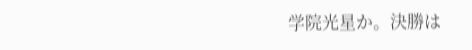学院光星か。決勝は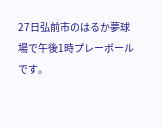27日弘前市のはるか夢球場で午後1時プレーボールです。